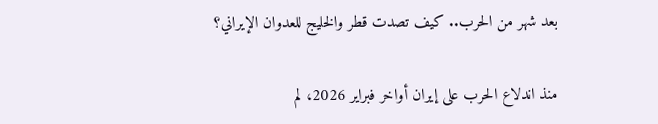بعد شهر من الحرب.. كيف تصدت قطر والخليج للعدوان الإيراني؟

منذ اندلاع الحرب على إيران أواخر فبراير 2026، لم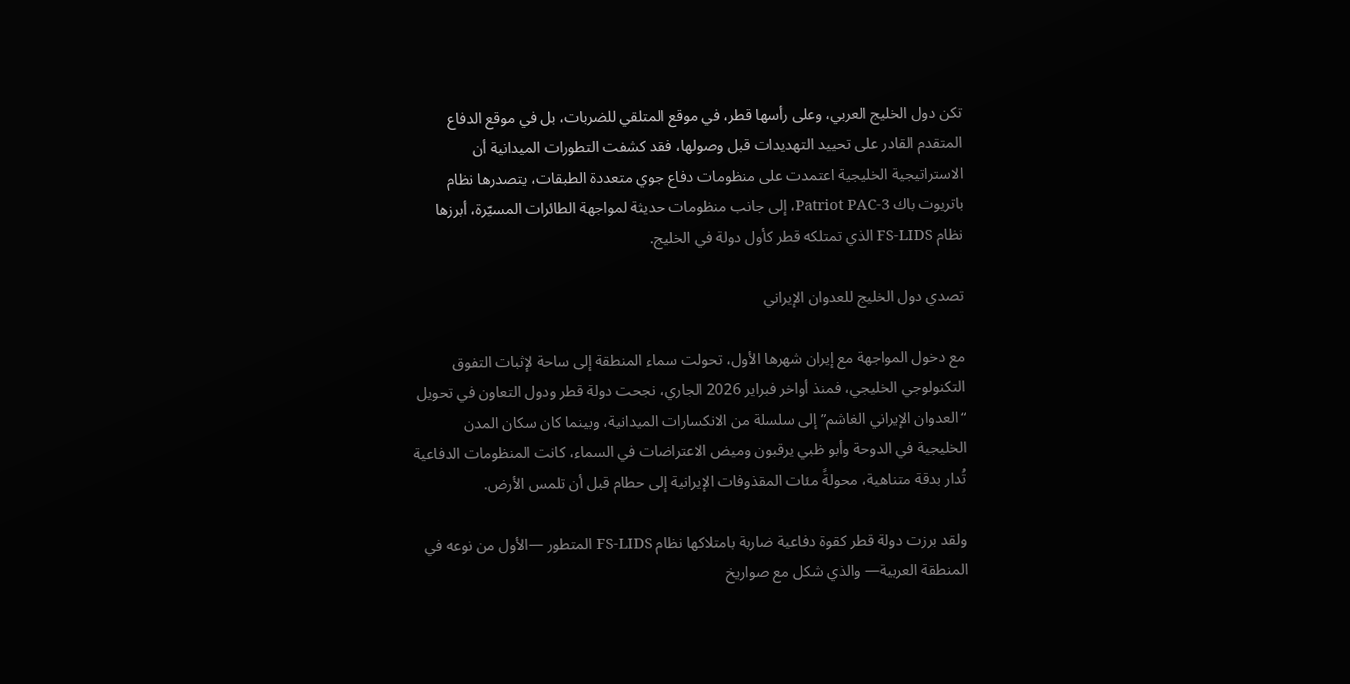تكن دول الخليج العربي، وعلى رأسها قطر، في موقع المتلقي للضربات، بل في موقع الدفاع المتقدم القادر على تحييد التهديدات قبل وصولها، فقد كشفت التطورات الميدانية أن الاستراتيجية الخليجية اعتمدت على منظومات دفاع جوي متعددة الطبقات، يتصدرها نظام باتريوت باك Patriot PAC-3، إلى جانب منظومات حديثة لمواجهة الطائرات المسيّرة، أبرزها نظام FS-LIDS الذي تمتلكه قطر كأول دولة في الخليج.

تصدي دول الخليج للعدوان الإيراني

مع دخول المواجهة مع إيران شهرها الأول، تحولت سماء المنطقة إلى ساحة لإثبات التفوق التكنولوجي الخليجي، فمنذ أواخر فبراير 2026 الجاري، نجحت دولة قطر ودول التعاون في تحويل “العدوان الإيراني الغاشم” إلى سلسلة من الانكسارات الميدانية، وبينما كان سكان المدن الخليجية في الدوحة وأبو ظبي يرقبون وميض الاعتراضات في السماء، كانت المنظومات الدفاعية تُدار بدقة متناهية، محولةً مئات المقذوفات الإيرانية إلى حطام قبل أن تلمس الأرض.

ولقد برزت دولة قطر كقوة دفاعية ضاربة بامتلاكها نظام FS-LIDS المتطور —الأول من نوعه في المنطقة العربية— والذي شكل مع صواريخ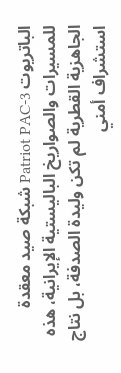الباتريوت Patriot PAC-3 شبكة صيد معقدة للمسيرات والصواريخ الباليستية الإيرانية، هذه الجاهزية القطرية لم تكن وليدة الصدفة، بل نتاج استشراف أمني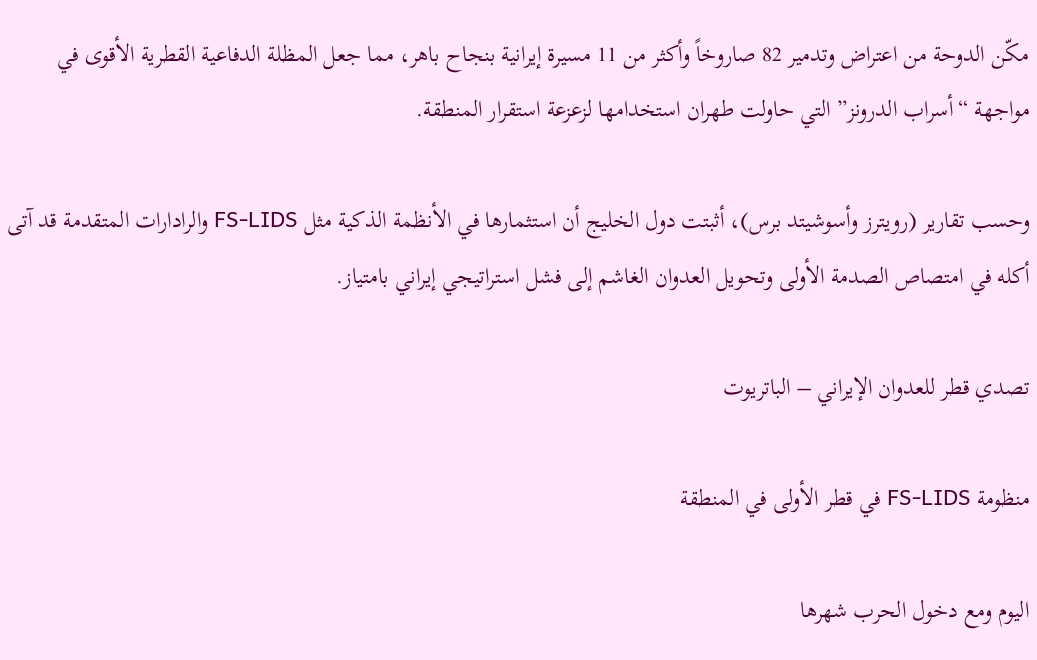مكّن الدوحة من اعتراض وتدمير 82 صاروخاً وأكثر من 11 مسيرة إيرانية بنجاح باهر، مما جعل المظلة الدفاعية القطرية الأقوى في مواجهة “أسراب الدرونز” التي حاولت طهران استخدامها لزعزعة استقرار المنطقة.

وحسب تقارير (رويترز وأسوشيتد برس)، أثبتت دول الخليج أن استثمارها في الأنظمة الذكية مثل FS-LIDS والرادارات المتقدمة قد آتى أكله في امتصاص الصدمة الأولى وتحويل العدوان الغاشم إلى فشل استراتيجي إيراني بامتياز.

تصدي قطر للعدوان الإيراني – الباتريوت

منظومة FS-LIDS في قطر الأولى في المنطقة

اليوم ومع دخول الحرب شهرها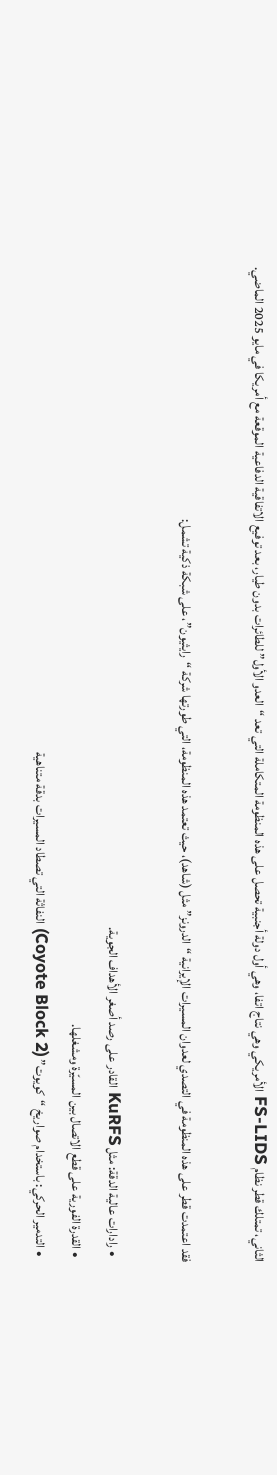الثاني، تمتلك قطر نظام FS-LIDS الأمريكي وهي نتاج اتفا، وهي أول دولة أجنبية تحصل على هذه المنظومة المتكاملة التي تعد “العدو الأول” للطائرات بدون طيار، بعد توفيع الاتفاقية الدفاعية الموقعة مع أمريكا في مايو 2025 الماضي.

فقد اعتمدت قطر على هذه المنظومة في التصدي لعدوان المسيرات الإيرانية “الدرونز” مثل (شاهد)، حيث تعتمد هذه المنظومة، التي طورتها شركة “رايثيون”، على شبكة ذكية تشمل:

  • رادارات عالية الدقة: مثل KuRFS القادر على رصد أصغر الأهداف الجوية.
  • القدرة الفورية على قطع الاتصال بين المسيّرة ومشغلها.
  • التدمير الحركي: باستخدام صواريخ “كويوت” (Coyote Block 2) النفاثة التي تصطاد المسيرات بدقة متناهية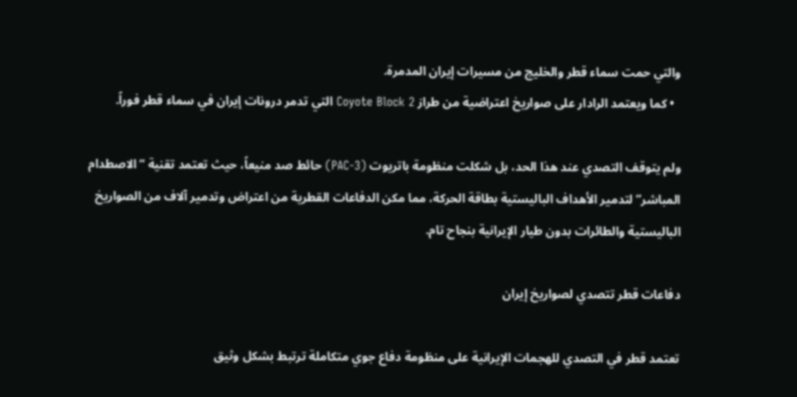والتي حمت سماء قطر والخليج من مسيرات إيران المدمرة.
  • كما ويعتمد الرادار على صواريخ اعتراضية من طراز Coyote Block 2 التي تدمر درونات إيران في سماء قطر فوراً.

ولم يتوقف التصدي عند هذا الحد، بل شكلت منظومة باتريوت (PAC-3) حائط صد منيعاً، حيث تعتمد تقنية “الاصطدام المباشر” لتدمير الأهداف الباليستية بطاقة الحركة، مما مكن الدفاعات القطرية من اعتراض وتدمير آلاف من الصواريخ الباليستية والطائرات بدون طيار الإيرانية بنجاح تام.

دفاعات قطر تتصدي لصواريخ إيران

تعتمد قطر في التصدي للهجمات الإيرانية على منظومة دفاع جوي متكاملة ترتبط بشكل وثيق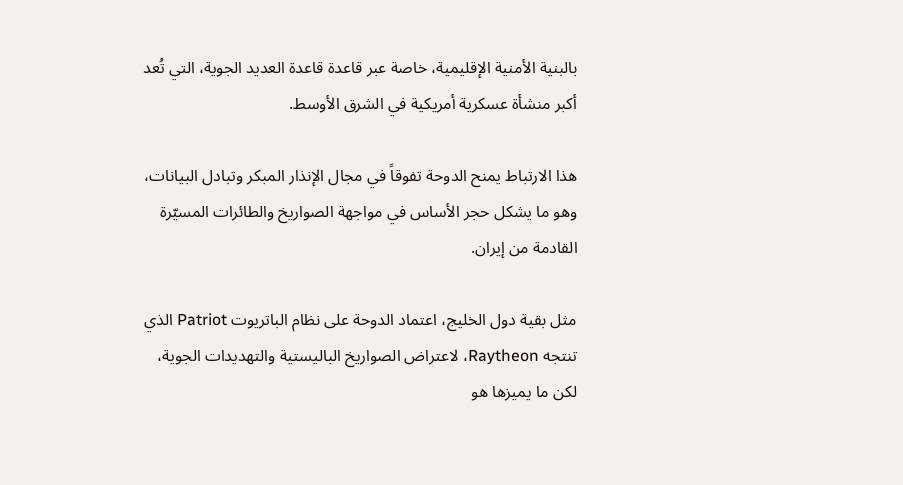بالبنية الأمنية الإقليمية، خاصة عبر قاعدة قاعدة العديد الجوية، التي تُعد أكبر منشأة عسكرية أمريكية في الشرق الأوسط.

هذا الارتباط يمنح الدوحة تفوقاً في مجال الإنذار المبكر وتبادل البيانات، وهو ما يشكل حجر الأساس في مواجهة الصواريخ والطائرات المسيّرة القادمة من إيران.

مثل بقية دول الخليج، اعتماد الدوحة على نظام الباتريوت Patriot الذي تنتجه Raytheon، لاعتراض الصواريخ الباليستية والتهديدات الجوية، لكن ما يميزها هو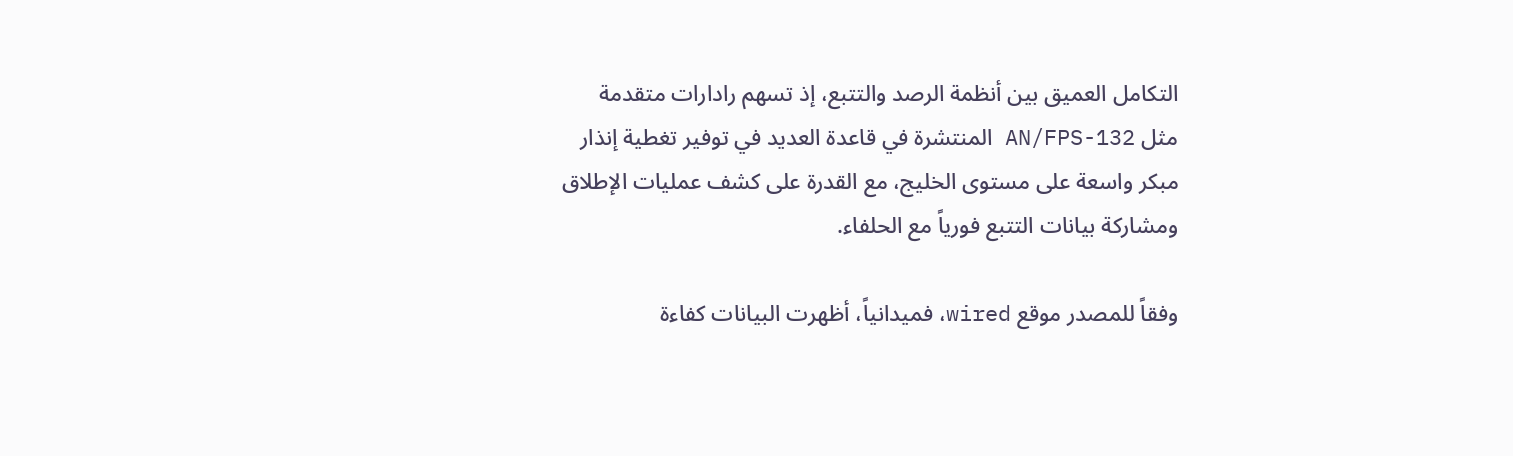التكامل العميق بين أنظمة الرصد والتتبع، إذ تسهم رادارات متقدمة مثل AN/FPS-132 المنتشرة في قاعدة العديد في توفير تغطية إنذار مبكر واسعة على مستوى الخليج، مع القدرة على كشف عمليات الإطلاق ومشاركة بيانات التتبع فورياً مع الحلفاء.

وفقاً للمصدر موقع wired، فميدانياً، أظهرت البيانات كفاءة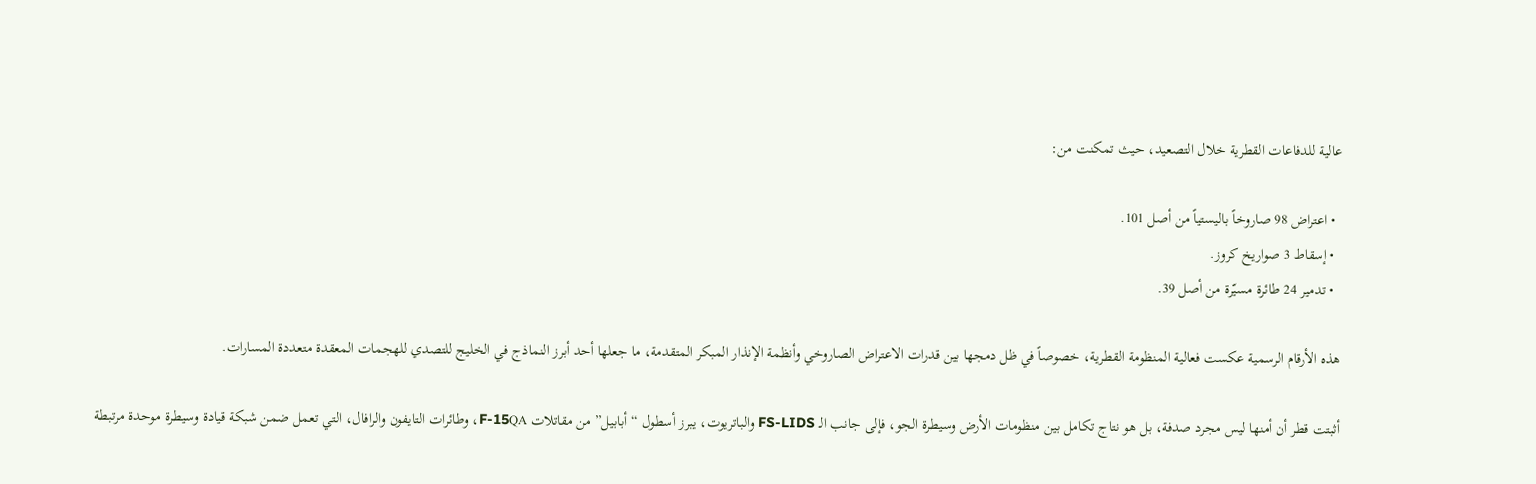عالية للدفاعات القطرية خلال التصعيد، حيث تمكنت من:

  • اعتراض 98 صاروخاً باليستياً من أصل 101.
  • إسقاط 3 صواريخ كروز.
  • تدمير 24 طائرة مسيّرة من أصل 39.

هذه الأرقام الرسمية عكست فعالية المنظومة القطرية، خصوصاً في ظل دمجها بين قدرات الاعتراض الصاروخي وأنظمة الإنذار المبكر المتقدمة، ما جعلها أحد أبرز النماذج في الخليج للتصدي للهجمات المعقدة متعددة المسارات.

أثبتت قطر أن أمنها ليس مجرد صدفة، بل هو نتاج تكامل بين منظومات الأرض وسيطرة الجو، فإلى جانب الـ FS-LIDS والباتريوت، يبرز أسطول “أبابيل” من مقاتلات F-15QA، وطائرات التايفون والرافال، التي تعمل ضمن شبكة قيادة وسيطرة موحدة مرتبطة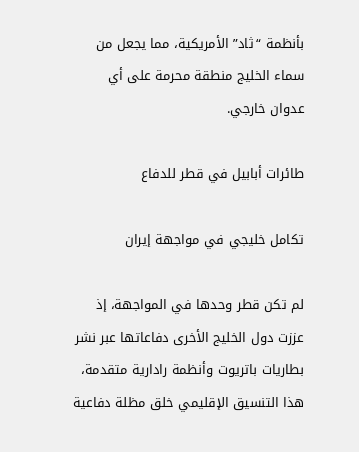بأنظمة “ثاد” الأمريكية، مما يجعل من سماء الخليج منطقة محرمة على أي عدوان خارجي.

طائرات أبابيل في قطر للدفاع

تكامل خليجي في مواجهة إيران

لم تكن قطر وحدها في المواجهة، إذ عززت دول الخليج الأخرى دفاعاتها عبر نشر بطاريات باتريوت وأنظمة رادارية متقدمة، هذا التنسيق الإقليمي خلق مظلة دفاعية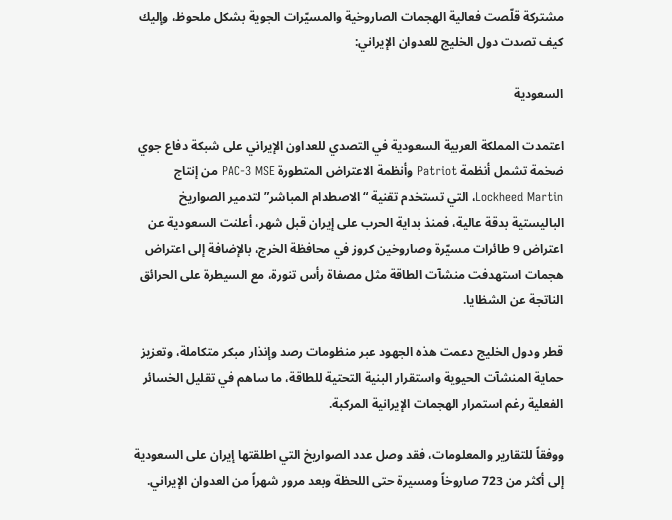مشتركة قلّصت فعالية الهجمات الصاروخية والمسيّرات الجوية بشكل ملحوظ، وإليك كيف تصدت دول الخليج للعدوان الإيراني:

السعودية

اعتمدت المملكة العربية السعودية في التصدي للعداون الإيراني على شبكة دفاع جوي ضخمة تشمل أنظمة Patriot وأنظمة الاعتراض المتطورة PAC-3 MSE من إنتاج Lockheed Martin، التي تستخدم تقنية “الاصطدام المباشر” لتدمير الصواريخ الباليستية بدقة عالية، فمنذ بداية الحرب على إيران قبل شهر، أعلنت السعودية عن اعتراض 9 طائرات مسيّرة وصاروخين كروز في محافظة الخرج، بالإضافة إلى اعتراض هجمات استهدفت منشآت الطاقة مثل مصفاة رأس تنورة، مع السيطرة على الحرائق الناتجة عن الشظايا.

قطر ودول الخليج دعمت هذه الجهود عبر منظومات رصد وإنذار مبكر متكاملة، وتعزيز حماية المنشآت الحيوية واستقرار البنية التحتية للطاقة، ما ساهم في تقليل الخسائر الفعلية رغم استمرار الهجمات الإيرانية المركبة.

ووفقاً للتقارير والمعلومات، فقد وصل عدد الصواريخ التي اطلقتها إيران على السعودية إلى أكثر من 723 صاروخاً ومسيرة حتى اللحظة وبعد مرور شهراً من العدوان الإيراني.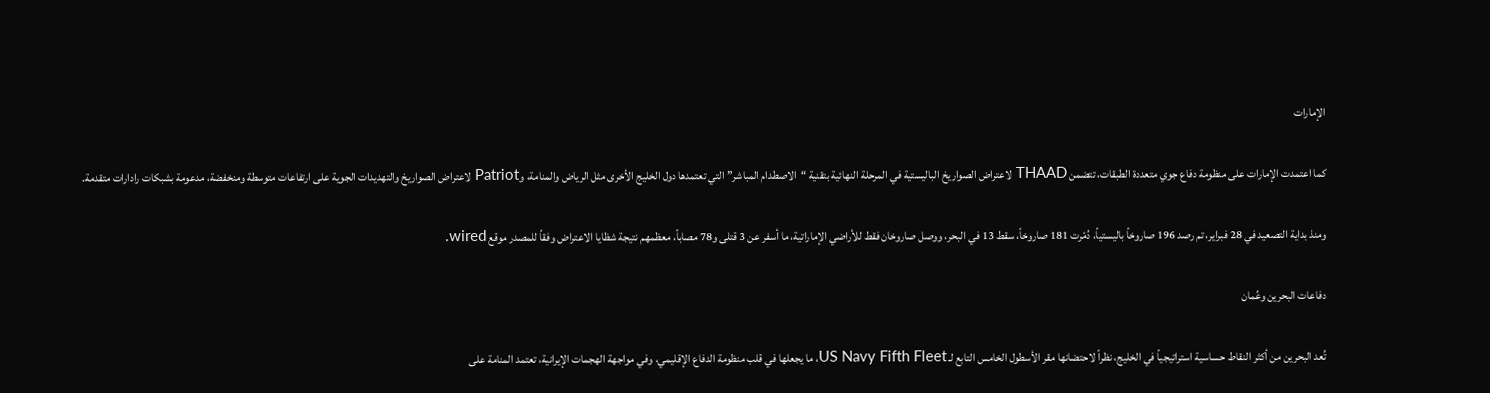الإمارات

كما اعتمدت الإمارات على منظومة دفاع جوي متعددة الطبقات، تتضمن THAAD لاعتراض الصواريخ الباليستية في المرحلة النهائية بتقنية “الاصطدام المباشر” التي تعتمدها دول الخليج الأخرى مثل الرياض والمنامة، وPatriot لاعتراض الصواريخ والتهديدات الجوية على ارتفاعات متوسطة ومنخفضة، مدعومة بشبكات رادارات متقدمة.

ومنذ بداية التصعيد في 28 فبراير، تم رصد 196 صاروخاً باليستياً، دُمّرت 181 صاروخاً، سقط 13 في البحر، ووصل صاروخان فقط للأراضي الإماراتية، ما أسفر عن 3 قتلى و78 مصاباً، معظمهم نتيجة شظايا الاعتراض وفقاً للمصدر موقع wired.

دفاعات البحرين وعُمان

تُعد البحرين من أكثر النقاط حساسية استراتيجياً في الخليج، نظراً لاحتضانها مقر الأسطول الخامس التابع لـ US Navy Fifth Fleet، ما يجعلها في قلب منظومة الدفاع الإقليمي، وفي مواجهة الهجمات الإيرانية، تعتمد المنامة على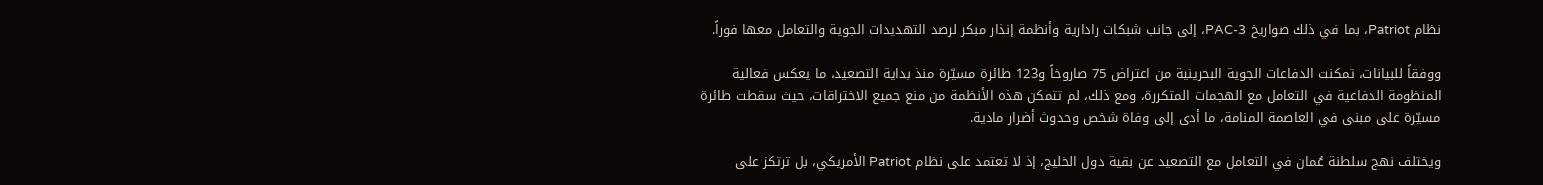نظام Patriot، بما في ذلك صواريخ PAC-3، إلى جانب شبكات رادارية وأنظمة إنذار مبكر لرصد التهديدات الجوية والتعامل معها فوراً.

ووفقاً للبيانات، تمكنت الدفاعات الجوية البحرينية من اعتراض 75 صاروخاً و123 طائرة مسيّرة منذ بداية التصعيد، ما يعكس فعالية المنظومة الدفاعية في التعامل مع الهجمات المتكررة، ومع ذلك، لم تتمكن هذه الأنظمة من منع جميع الاختراقات، حيث سقطت طائرة مسيّرة على مبنى في العاصمة المنامة، ما أدى إلى وفاة شخص وحدوث أضرار مادية.

ويختلف نهج سلطنة عُمان في التعامل مع التصعيد عن بقية دول الخليج، إذ لا تعتمد على نظام Patriot الأمريكي، بل ترتكز على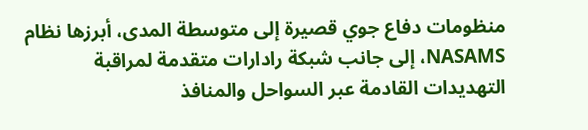منظومات دفاع جوي قصيرة إلى متوسطة المدى، أبرزها نظام NASAMS، إلى جانب شبكة رادارات متقدمة لمراقبة التهديدات القادمة عبر السواحل والمنافذ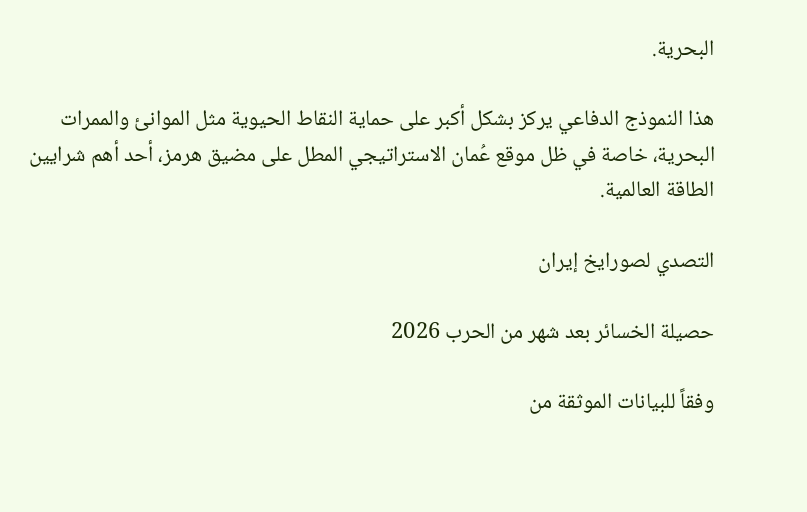البحرية.

هذا النموذج الدفاعي يركز بشكل أكبر على حماية النقاط الحيوية مثل الموانئ والممرات البحرية، خاصة في ظل موقع عُمان الاستراتيجي المطل على مضيق هرمز، أحد أهم شرايين الطاقة العالمية.

التصدي لصورايخ إيران

حصيلة الخسائر بعد شهر من الحرب 2026

وفقاً للبيانات الموثقة من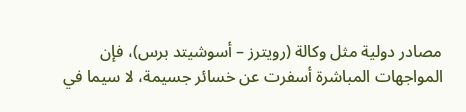مصادر دولية مثل وكالة (رويترز – أسوشيتد برس)، فإن المواجهات المباشرة أسفرت عن خسائر جسيمة، لا سيما في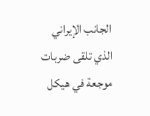الجانب الإيراني الذي تلقى ضربات موجعة في هيكل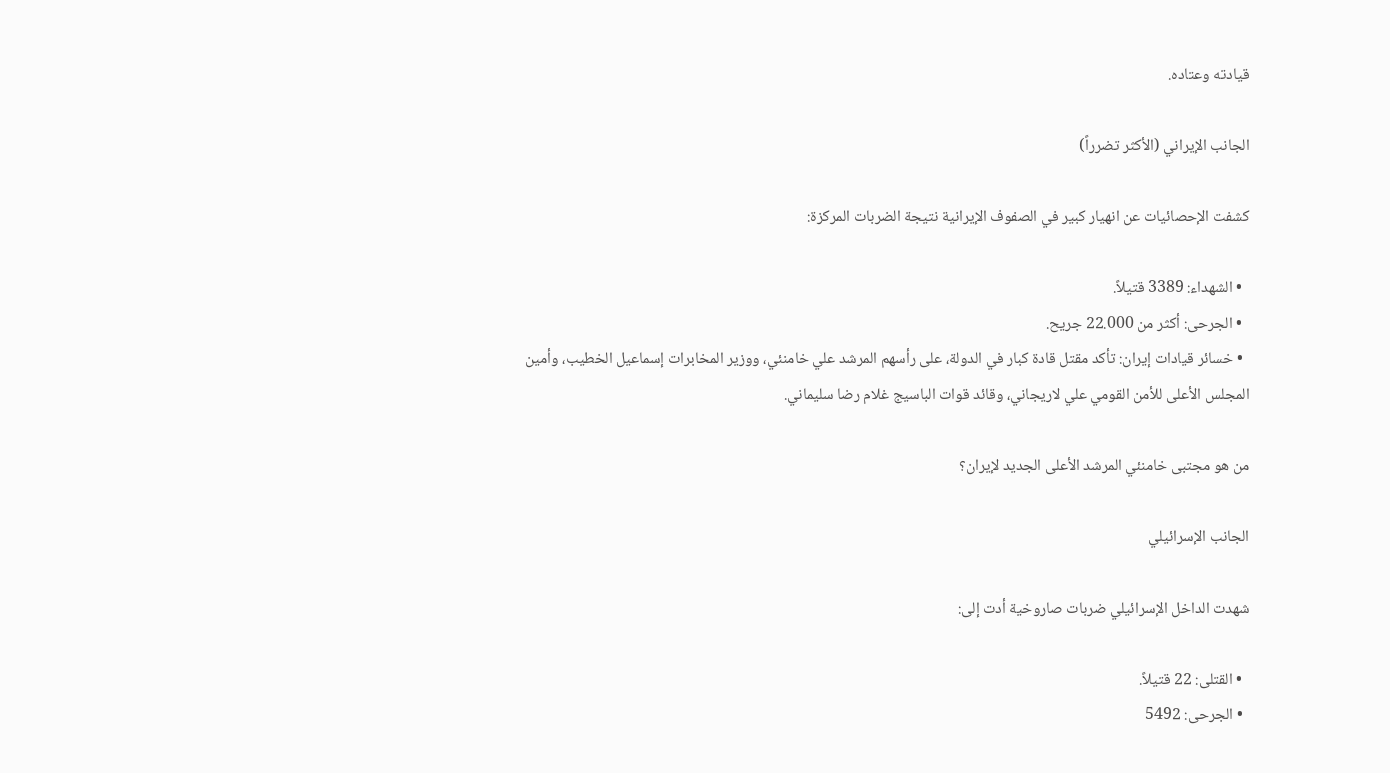قيادته وعتاده.

الجانب الإيراني (الأكثر تضرراً)

كشفت الإحصائيات عن انهيار كبير في الصفوف الإيرانية نتيجة الضربات المركزة:

  • الشهداء: 3389 قتيلاً.
  • الجرحى: أكثر من 22.000 جريح.
  • خسائر قيادات إيران: تأكد مقتل قادة كبار في الدولة، على رأسهم المرشد علي خامنئي، ووزير المخابرات إسماعيل الخطيب، وأمين المجلس الأعلى للأمن القومي علي لاريجاني، وقائد قوات الباسيج غلام رضا سليماني.

من هو مجتبى خامنئي المرشد الأعلى الجديد لإيران؟

الجانب الإسرائيلي

شهدت الداخل الإسرائيلي ضربات صاروخية أدت إلى:

  • القتلى: 22 قتيلاً.
  • الجرحى: 5492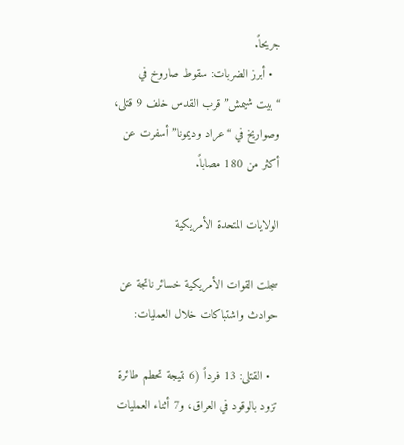جريحاً.
  • أبرز الضربات: سقوط صاروخ في “بيت شيمش” قرب القدس خلف 9 قتلى، وصواريخ في “عراد وديمونا” أسفرت عن أكثر من 180 مصاباً.

الولايات المتحدة الأمريكية

سجلت القوات الأمريكية خسائر ناتجة عن حوادث واشتباكات خلال العمليات:

  • القتلى: 13 فرداً (6 نتيجة تحطم طائرة تزود بالوقود في العراق، و7 أثناء العمليات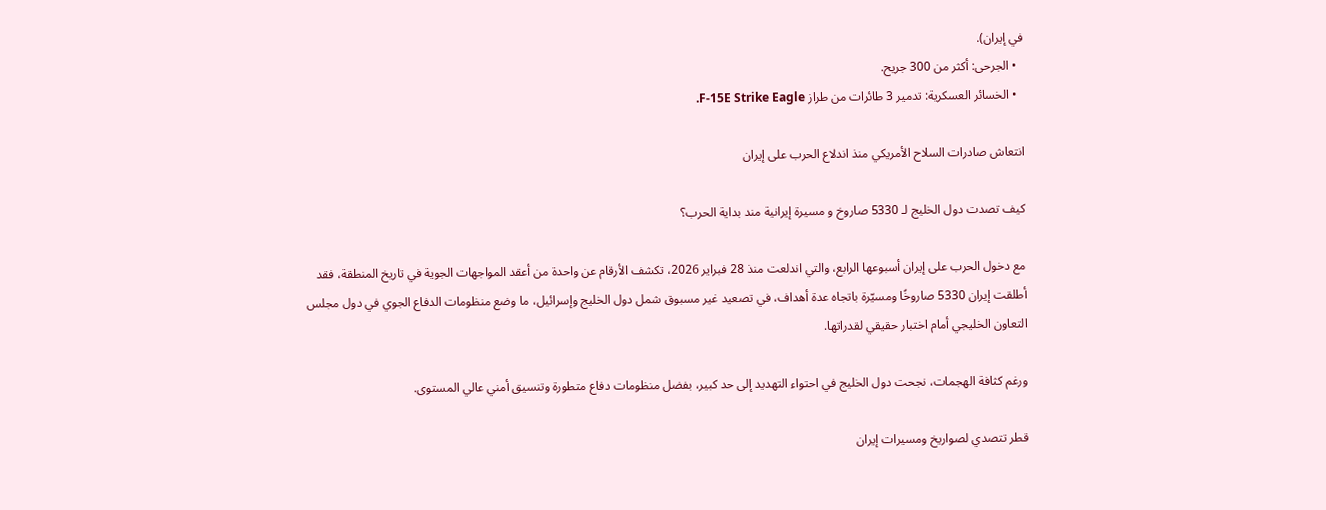في إيران).
  • الجرحى: أكثر من 300 جريح.
  • الخسائر العسكرية: تدمير 3 طائرات من طراز F-15E Strike Eagle.

انتعاش صادرات السلاح الأمريكي منذ اندلاع الحرب على إيران

كيف تصدت دول الخليج لـ 5330 صاروخ و مسيرة إيرانية مند بداية الحرب؟

مع دخول الحرب على إيران أسبوعها الرابع، والتي اندلعت منذ 28 فبراير 2026، تكشف الأرقام عن واحدة من أعقد المواجهات الجوية في تاريخ المنطقة، فقد أطلقت إيران 5330 صاروخًا ومسيّرة باتجاه عدة أهداف، في تصعيد غير مسبوق شمل دول الخليج وإسرائيل، ما وضع منظومات الدفاع الجوي في دول مجلس التعاون الخليجي أمام اختبار حقيقي لقدراتها.

ورغم كثافة الهجمات، نجحت دول الخليج في احتواء التهديد إلى حد كبير، بفضل منظومات دفاع متطورة وتنسيق أمني عالي المستوى.

قطر تتصدي لصواريخ ومسيرات إيران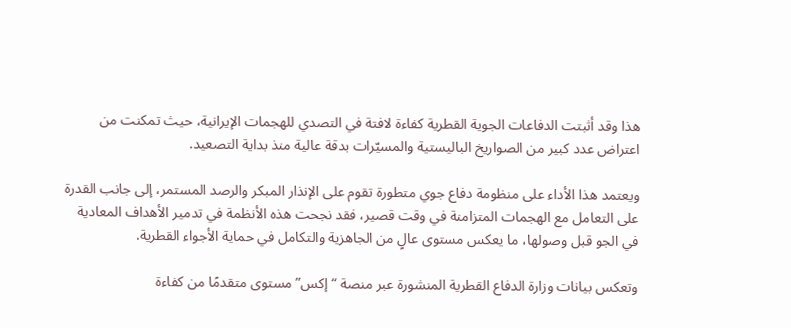هذا وقد أثبتت الدفاعات الجوية القطرية كفاءة لافتة في التصدي للهجمات الإيرانية، حيث تمكنت من اعتراض عدد كبير من الصواريخ الباليستية والمسيّرات بدقة عالية منذ بداية التصعيد.

ويعتمد هذا الأداء على منظومة دفاع جوي متطورة تقوم على الإنذار المبكر والرصد المستمر، إلى جانب القدرة على التعامل مع الهجمات المتزامنة في وقت قصير، فقد نجحت هذه الأنظمة في تدمير الأهداف المعادية في الجو قبل وصولها، ما يعكس مستوى عالٍ من الجاهزية والتكامل في حماية الأجواء القطرية.

وتعكس بيانات وزارة الدفاع القطرية المنشورة عبر منصة “إكس” مستوى متقدمًا من كفاءة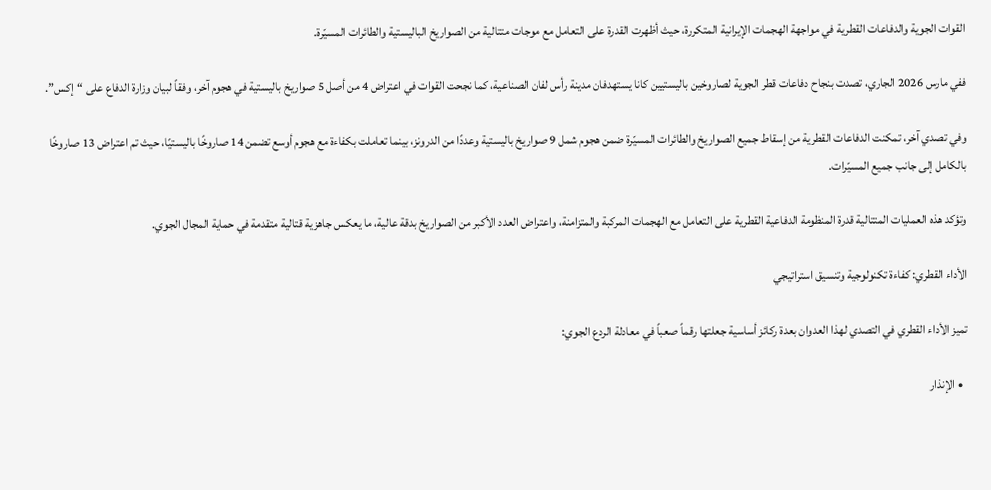القوات الجوية والدفاعات القطرية في مواجهة الهجمات الإيرانية المتكررة، حيث أظهرت القدرة على التعامل مع موجات متتالية من الصواريخ الباليستية والطائرات المسيّرة.

ففي مارس 2026 الجاري، تصدت بنجاح دفاعات قطر الجوية لصاروخين باليستيين كانا يستهدفان مدينة رأس لفان الصناعية، كما نجحت القوات في اعتراض 4 من أصل 5 صواريخ باليستية في هجوم آخر، وفقاً لبيان وزارة الدفاع على “إكس”.

وفي تصدي آخر، تمكنت الدفاعات القطرية من إسقاط جميع الصواريخ والطائرات المسيّرة ضمن هجوم شمل 9 صواريخ باليستية وعددًا من الدرونز، بينما تعاملت بكفاءة مع هجوم أوسع تضمن 14 صاروخًا باليستيًا، حيث تم اعتراض 13 صاروخًا بالكامل إلى جانب جميع المسيّرات.

وتؤكد هذه العمليات المتتالية قدرة المنظومة الدفاعية القطرية على التعامل مع الهجمات المركبة والمتزامنة، واعتراض العدد الأكبر من الصواريخ بدقة عالية، ما يعكس جاهزية قتالية متقدمة في حماية المجال الجوي.

الأداء القطري: كفاءة تكنولوجية وتنسيق استراتيجي

تميز الأداء القطري في التصدي لهذا العدوان بعدة ركائز أساسية جعلتها رقماً صعباً في معادلة الردع الجوي:

  • الإنذار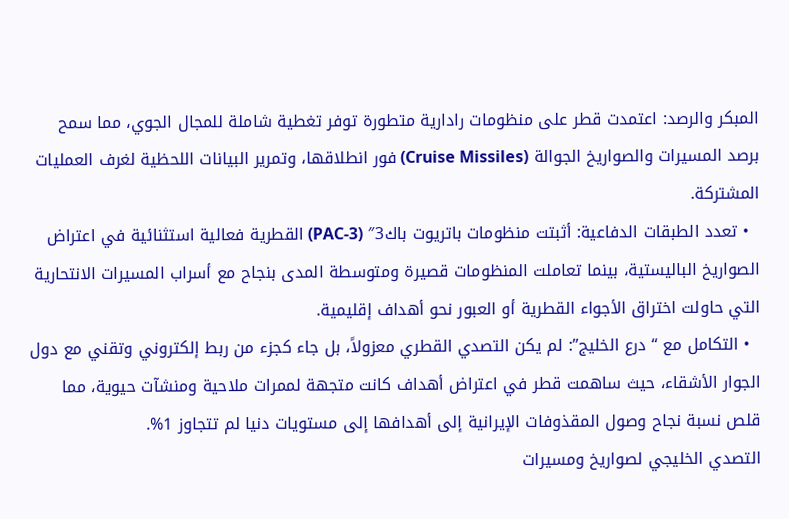المبكر والرصد: اعتمدت قطر على منظومات رادارية متطورة توفر تغطية شاملة للمجال الجوي، مما سمح برصد المسيرات والصواريخ الجوالة (Cruise Missiles) فور انطلاقها، وتمرير البيانات اللحظية لغرف العمليات المشتركة.
  • تعدد الطبقات الدفاعية: أثبتت منظومات باتريوت باك3″ (PAC-3) القطرية فعالية استثنائية في اعتراض الصواريخ الباليستية، بينما تعاملت المنظومات قصيرة ومتوسطة المدى بنجاح مع أسراب المسيرات الانتحارية التي حاولت اختراق الأجواء القطرية أو العبور نحو أهداف إقليمية.
  • التكامل مع “درع الخليج”: لم يكن التصدي القطري معزولاً، بل جاء كجزء من ربط إلكتروني وتقني مع دول الجوار الأشقاء، حيث ساهمت قطر في اعتراض أهداف كانت متجهة لممرات ملاحية ومنشآت حيوية، مما قلص نسبة نجاح وصول المقذوفات الإيرانية إلى أهدافها إلى مستويات دنيا لم تتجاوز 1%.
التصدي الخليجي لصواريخ ومسيرات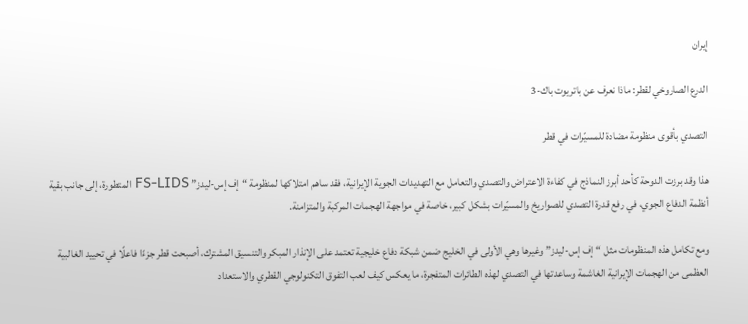إيران

الدرع الصاروخي لقطر: ماذا نعرف عن باتريوت باك-3

التصدي بأقوى منظومة مضادة للمسيّرات في قطر

هذا وقد برزت الدوحة كأحد أبرز النماذج في كفاءة الاعتراض والتصدي والتعامل مع التهديدات الجوية الإيرانية، فقد ساهم امتلاكها لمنظومة “إف إس-ليدز” FS-LIDS المتطورة، إلى جانب بقية أنظمة الدفاع الجوي، في رفع قدرة التصدي للصواريخ والمسيّرات بشكل كبير، خاصة في مواجهة الهجمات المركبة والمتزامنة.

ومع تكامل هذه المنظومات مثل “إف إس-ليدز” وغيرها وهي الأولى في الخليج ضمن شبكة دفاع خليجية تعتمد على الإنذار المبكر والتنسيق المشترك، أصبحت قطر جزءًا فاعلًا في تحييد الغالبية العظمى من الهجمات الإيرانية الغاشمة وساعدتها في التصدي لهذه الطائرات المتفجرة، ما يعكس كيف لعب التفوق التكنولوجي القطري والاستعداد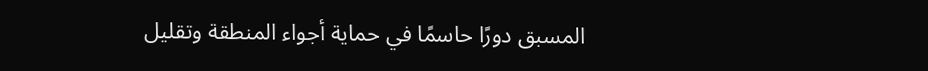المسبق دورًا حاسمًا في حماية أجواء المنطقة وتقليل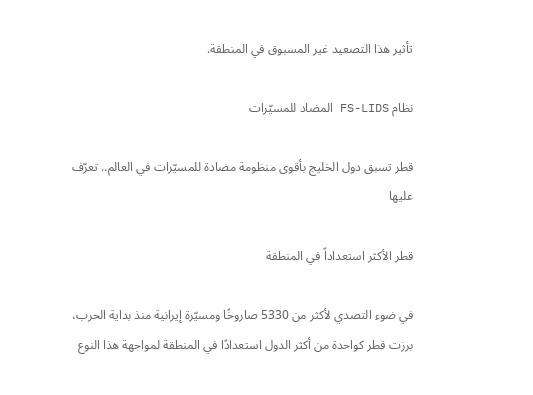تأثير هذا التصعيد غير المسبوق في المنطقة.

نظام FS-LIDS المضاد للمسيّرات

قطر تسبق دول الخليج بأقوى منظومة مضادة للمسيّرات في العالم.. تعرّف عليها

قطر الأكثر استعداداً في المنطقة

في ضوء التصدي لأكثر من 5330 صاروخًا ومسيّرة إيرانية منذ بداية الحرب، برزت قطر كواحدة من أكثر الدول استعدادًا في المنطقة لمواجهة هذا النوع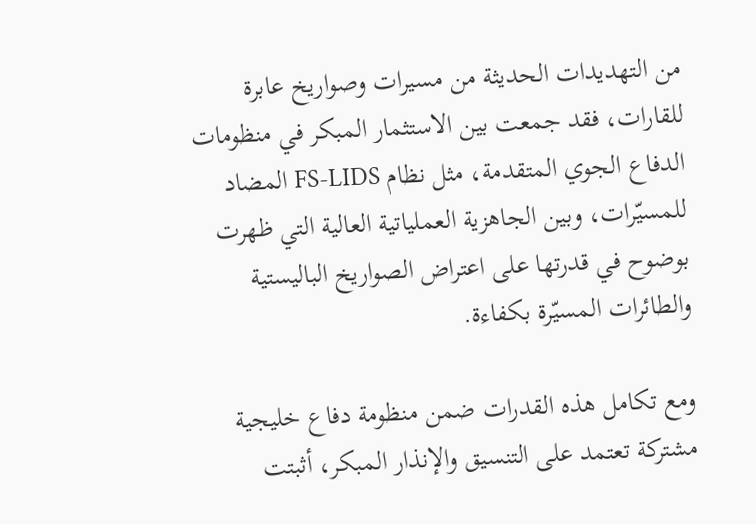من التهديدات الحديثة من مسيرات وصواريخ عابرة للقارات، فقد جمعت بين الاستثمار المبكر في منظومات الدفاع الجوي المتقدمة، مثل نظام FS-LIDS المضاد للمسيّرات، وبين الجاهزية العملياتية العالية التي ظهرت بوضوح في قدرتها على اعتراض الصواريخ الباليستية والطائرات المسيّرة بكفاءة.

ومع تكامل هذه القدرات ضمن منظومة دفاع خليجية مشتركة تعتمد على التنسيق والإنذار المبكر، أثبتت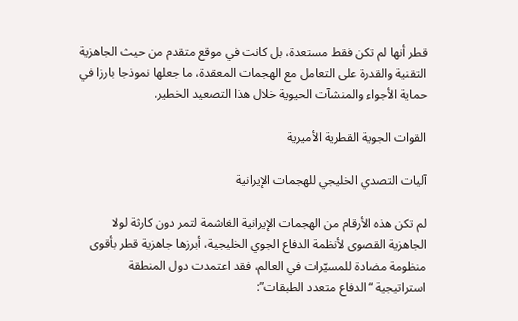قطر أنها لم تكن فقط مستعدة، بل كانت في موقع متقدم من حيث الجاهزية التقنية والقدرة على التعامل مع الهجمات المعقدة، ما جعلها نموذجا بارزا في حماية الأجواء والمنشآت الحيوية خلال هذا التصعيد الخطير.

القوات الجوية القطرية الأميرية

آليات التصدي الخليجي للهجمات الإيرانية

لم تكن هذه الأرقام من الهجمات الإيرانية الغاشمة لتمر دون كارثة لولا الجاهزية القصوى لأنظمة الدفاع الجوي الخليجية، أبرزها جاهزية قطر بأقوى منظومة مضادة للمسيّرات في العالم، فقد اعتمدت دول المنطقة استراتيجية “الدفاع متعدد الطبقات”: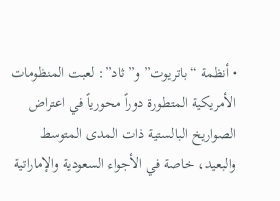• أنظمة “باتريوت” و”ثاد”: لعبت المنظومات الأمريكية المتطورة دوراً محورياً في اعتراض الصواريخ البالستية ذات المدى المتوسط والبعيد، خاصة في الأجواء السعودية والإماراتية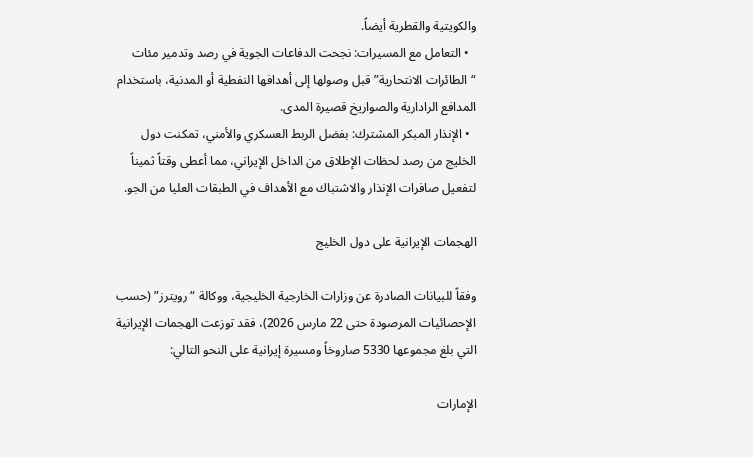والكويتية والقطرية أيضاً.
  • التعامل مع المسيرات: نجحت الدفاعات الجوية في رصد وتدمير مئات “الطائرات الانتحارية” قبل وصولها إلى أهدافها النفطية أو المدنية، باستخدام المدافع الرادارية والصواريخ قصيرة المدى.
  • الإنذار المبكر المشترك: بفضل الربط العسكري والأمني، تمكنت دول الخليج من رصد لحظات الإطلاق من الداخل الإيراني، مما أعطى وقتاً ثميناً لتفعيل صافرات الإنذار والاشتباك مع الأهداف في الطبقات العليا من الجو.

الهجمات الإيرانية على دول الخليج

وفقاً للبيانات الصادرة عن وزارات الخارجية الخليجية، ووكالة “رويترز” (حسب الإحصائيات المرصودة حتى 22 مارس 2026)، فقد توزعت الهجمات الإيرانية التي بلغ مجموعها 5330 صاروخاً ومسيرة إيرانية على النحو التالي:

الإمارات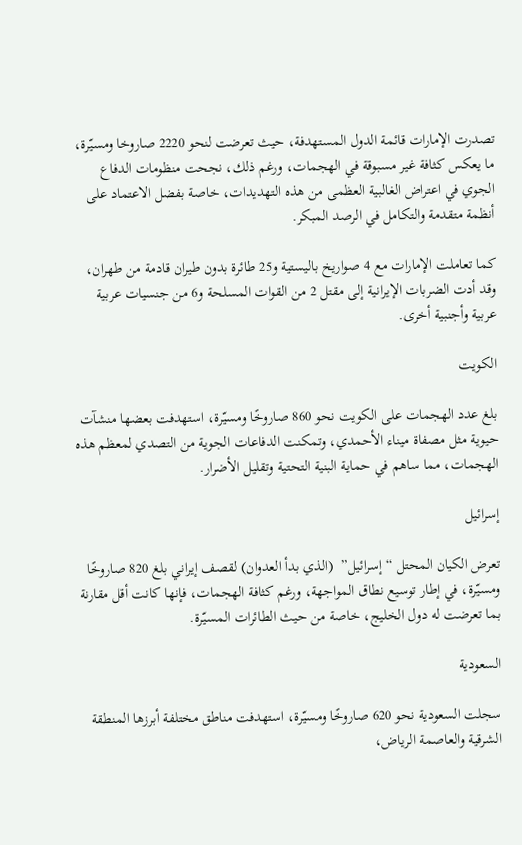تصدرت الإمارات قائمة الدول المستهدفة، حيث تعرضت لنحو 2220 صاروخا ومسيّرة، ما يعكس كثافة غير مسبوقة في الهجمات، ورغم ذلك، نجحت منظومات الدفاع الجوي في اعتراض الغالبية العظمى من هذه التهديدات، خاصة بفضل الاعتماد على أنظمة متقدمة والتكامل في الرصد المبكر.

كما تعاملت الإمارات مع 4 صواريخ باليستية و25 طائرة بدون طيران قادمة من طهران، وقد أدت الضربات الإيرانية إلى مقتل 2 من القوات المسلحة و6 من جنسيات عربية عربية وأجنبية أخرى.

الكويت

بلغ عدد الهجمات على الكويت نحو 860 صاروخًا ومسيّرة، استهدفت بعضها منشآت حيوية مثل مصفاة ميناء الأحمدي، وتمكنت الدفاعات الجوية من التصدي لمعظم هذه الهجمات، مما ساهم في حماية البنية التحتية وتقليل الأضرار.

إسرائيل

تعرض الكيان المحتل “إسرائيل”  (الذي بدأ العدوان) لقصف إيراني بلغ 820 صاروخًا ومسيّرة، في إطار توسيع نطاق المواجهة، ورغم كثافة الهجمات، فإنها كانت أقل مقارنة بما تعرضت له دول الخليج، خاصة من حيث الطائرات المسيّرة.

السعودية

سجلت السعودية نحو 620 صاروخًا ومسيّرة، استهدفت مناطق مختلفة أبرزها المنطقة الشرقية والعاصمة الرياض،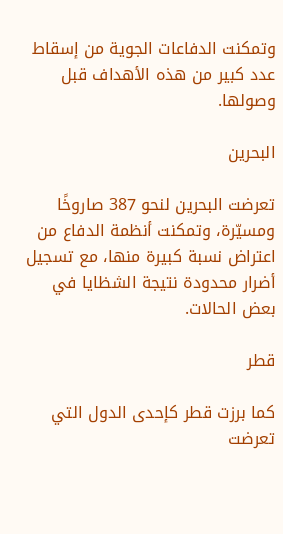وتمكنت الدفاعات الجوية من إسقاط عدد كبير من هذه الأهداف قبل وصولها.

البحرين

تعرضت البحرين لنحو 387 صاروخًا ومسيّرة، وتمكنت أنظمة الدفاع من اعتراض نسبة كبيرة منها، مع تسجيل أضرار محدودة نتيجة الشظايا في بعض الحالات.

قطر

كما برزت قطر كإحدى الدول التي تعرضت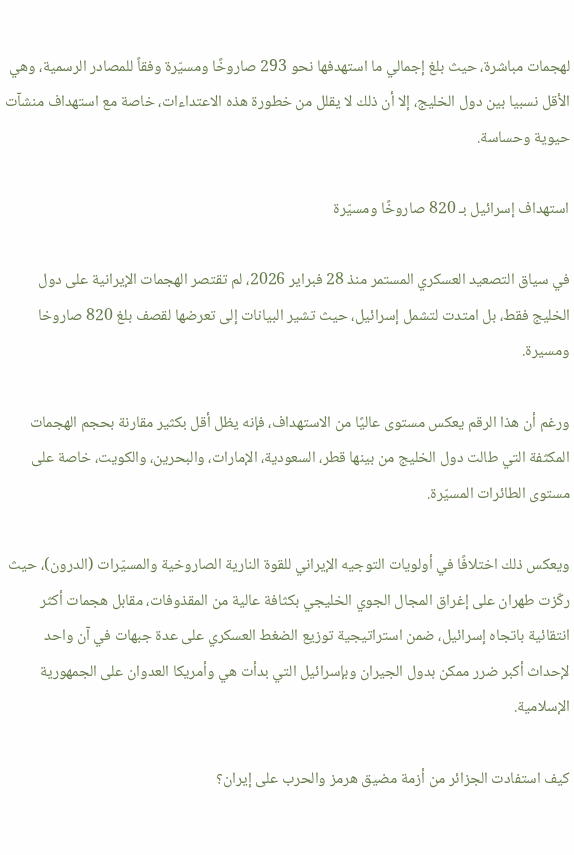لهجمات مباشرة، حيث بلغ إجمالي ما استهدفها نحو 293 صاروخًا ومسيّرة وفقاً للمصادر الرسمية، وهي الأقل نسبيا بين دول الخليج، إلا أن ذلك لا يقلل من خطورة هذه الاعتداءات، خاصة مع استهداف منشآت حيوية وحساسة.

استهداف إسرائيل بـ 820 صاروخًا ومسيّرة

في سياق التصعيد العسكري المستمر منذ 28 فبراير 2026، لم تقتصر الهجمات الإيرانية على دول الخليج فقط، بل امتدت لتشمل إسرائيل، حيث تشير البيانات إلى تعرضها لقصف بلغ 820 صاروخا ومسيرة.

ورغم أن هذا الرقم يعكس مستوى عاليًا من الاستهداف، فإنه يظل أقل بكثير مقارنة بحجم الهجمات المكثفة التي طالت دول الخليج من بينها قطر، السعودية، الإمارات، والبحرين، والكويت، خاصة على مستوى الطائرات المسيّرة.

ويعكس ذلك اختلافًا في أولويات التوجيه الإيراني للقوة النارية الصاروخية والمسيّرات (الدرون)، حيث ركّزت طهران على إغراق المجال الجوي الخليجي بكثافة عالية من المقذوفات، مقابل هجمات أكثر انتقائية باتجاه إسرائيل، ضمن استراتيجية توزيع الضغط العسكري على عدة جبهات في آن واحد لإحداث أكبر ضرر ممكن بدول الجيران وبإسرائيل التي بدأت هي وأمريكا العدوان على الجمهورية الإسلامية.

كيف استفادت الجزائر من أزمة مضيق هرمز والحرب على إيران؟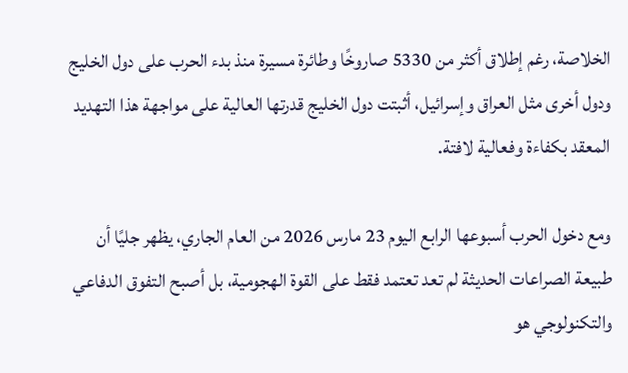الخلاصة، رغم إطلاق أكثر من 5330 صاروخًا وطائرة مسيرة منذ بدء الحرب على دول الخليج ودول أخرى مثل العراق وإسرائيل، أثبتت دول الخليج قدرتها العالية على مواجهة هذا التهديد المعقد بكفاءة وفعالية لافتة.

ومع دخول الحرب أسبوعها الرابع اليوم 23 مارس 2026 من العام الجاري، يظهر جليًا أن طبيعة الصراعات الحديثة لم تعد تعتمد فقط على القوة الهجومية، بل أصبح التفوق الدفاعي والتكنولوجي هو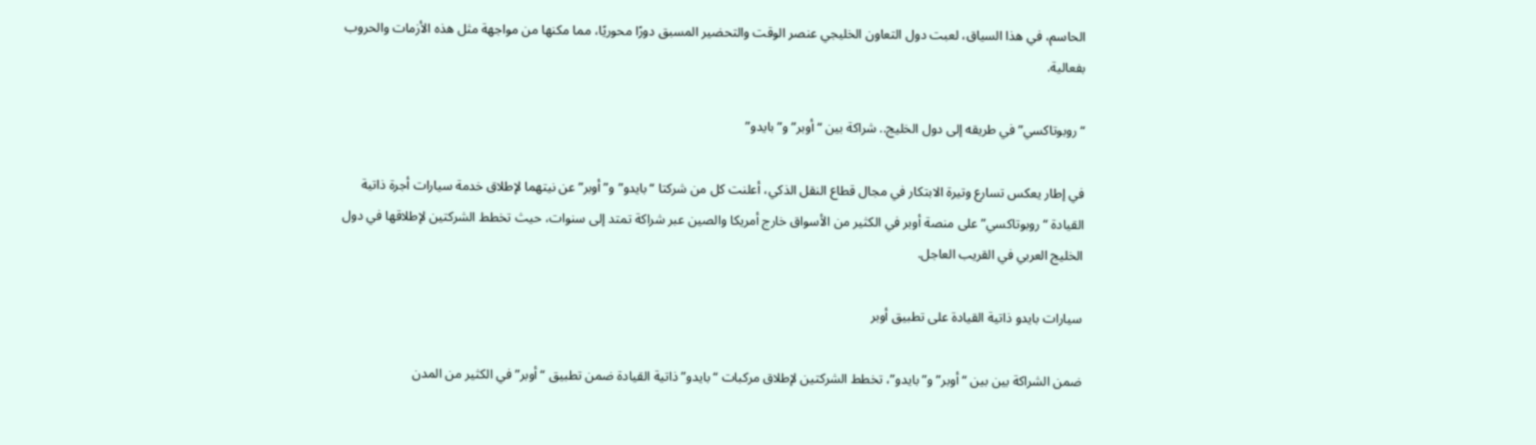الحاسم، في هذا السياق، لعبت دول التعاون الخليجي عنصر الوقت والتحضير المسبق دورًا محوريًا، مما مكنها من مواجهة مثل هذه الأزمات والحروب بفعالية.

“روبوتاكسي” في طريقه إلى دول الخليج.. شراكة بين “أوبر” و”بايدو”

في إطار يعكس تسارع وتيرة الابتكار في مجال قطاع النقل الذكي، أعلنت كل من شركتا “بايدو” و”أوبر” عن نيتهما لإطلاق خدمة سيارات أجرة ذاتية القيادة “روبوتاكسي” على منصة أوبر في الكثير من الأسواق خارج أمريكا والصين عبر شراكة تمتد إلى سنوات، حيث تخطط الشركتين لإطلاقها في دول الخليج العربي في القريب العاجل.

سيارات بايدو ذاتية القيادة على تطبيق أوبر

ضمن الشراكة بين بين “أوبر” و”بايدو”، تخطط الشركتين لإطلاق مركبات “بايدو” ذاتية القيادة ضمن تطبيق “أوبر” في الكثير من المدن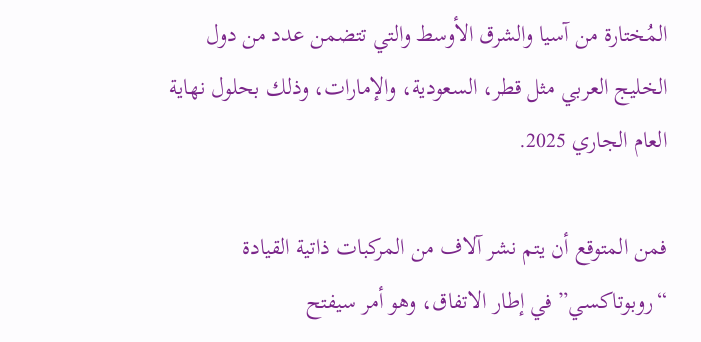المُختارة من آسيا والشرق الأوسط والتي تتضمن عدد من دول الخليج العربي مثل قطر، السعودية، والإمارات، وذلك بحلول نهاية العام الجاري 2025.

فمن المتوقع أن يتم نشر آلاف من المركبات ذاتية القيادة “روبوتاكسي” في إطار الاتفاق، وهو أمر سيفتح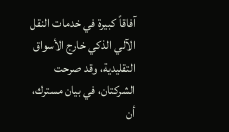آفاقاً كبيرة في خدمات النقل الآلي الذكي خارج الأسواق التقليدية، وقد صرحت الشركتان، في بيان مسترك، أن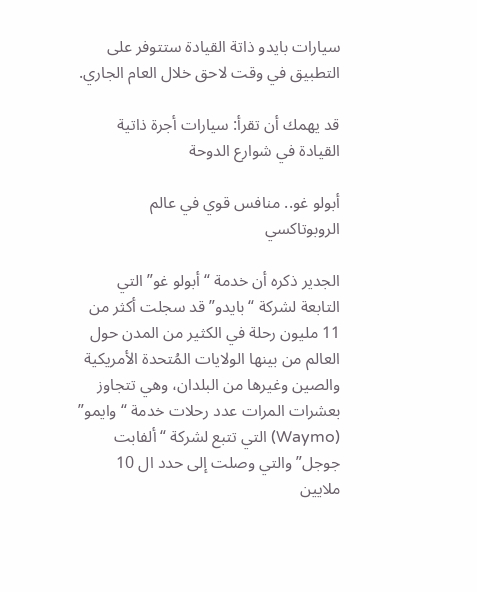سيارات بايدو ذاتة القيادة ستتوفر على التطبيق في وقت لاحق خلال العام الجاري.

قد يهمك أن تقرأ: سيارات أجرة ذاتية القيادة في شوارع الدوحة

أبولو غو.. منافس قوي في عالم الروبوتاكسي

الجدير ذكره أن خدمة “أبولو غو” التي التابعة لشركة “بايدو” قد سجلت أكثر من 11 مليون رحلة في الكثير من المدن حول العالم من بينها الولايات المُتحدة الأمريكية والصين وغيرها من البلدان، وهي تتجاوز بعشرات المرات عدد رحلات خدمة “وايمو” (Waymo) التي تتبع لشركة “ألفابت جوجل” والتي وصلت إلى حدد ال 10 ملايين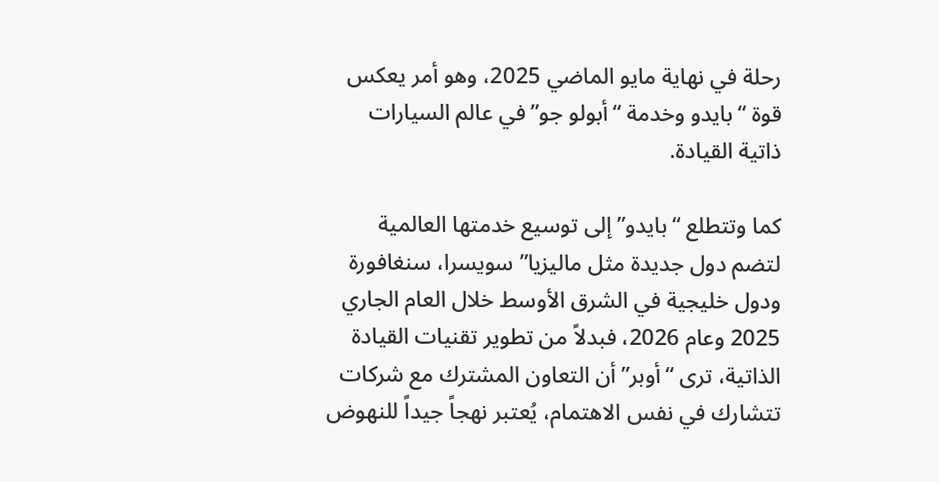رحلة في نهاية مايو الماضي 2025، وهو أمر يعكس قوة “بايدو وخدمة “أبولو جو” في عالم السيارات ذاتية القيادة.

كما وتتطلع “بايدو” إلى توسيع خدمتها العالمية لتضم دول جديدة مثل ماليزيا” سويسرا، سنغافورة ودول خليجية في الشرق الأوسط خلال العام الجاري 2025 وعام 2026، فبدلاً من تطوير تقنيات القيادة الذاتية، ترى “أوبر” أن التعاون المشترك مع شركات تتشارك في نفس الاهتمام، يُعتبر نهجاً جيداً للنهوض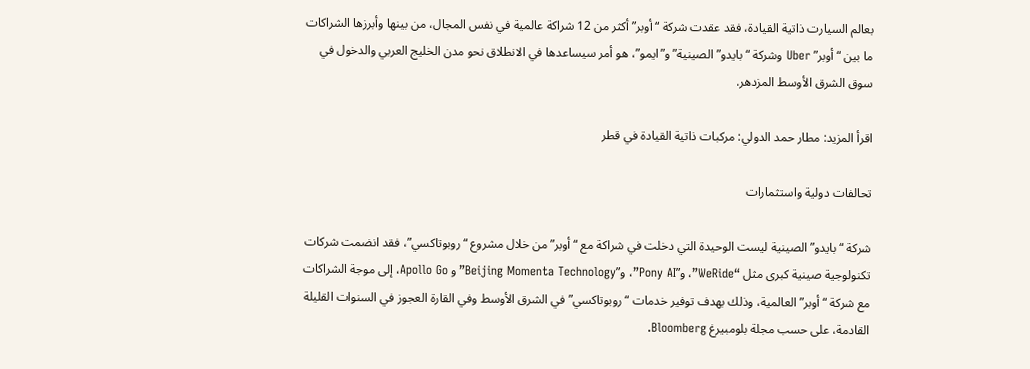بعالم السيارت ذاتية القيادة، فقد عقدت شركة “أوبر” أكثر من 12 شراكة عالمية في نفس المجال، من بينها وأبرزها الشراكات ما بين “أوبر” Uber وشركة “بايدو” الصينية” و”ايمو”، هو أمر سيساعدها في الانطلاق نحو مدن الخليج العربي والدخول في سوق الشرق الأوسط المزدهر.

اقرأ المزيد: مطار حمد الدولي: مركبات ذاتية القيادة في قطر

تحالفات دولية واستثمارات

شركة “بايدو” الصينية ليست الوحيدة التي دخلت في شراكة مع “أوبر” من خلال مشروع “روبوتاكسي”، فقد انضمت شركات تكنولوجية صينية كبرى مثل “WeRide”، و”Pony AI”، و”Beijing Momenta Technology”و Apollo Go، إلى موجة الشراكات مع شركة “أوبر” العالمية، وذلك بهدف توفير خدمات “روبوتاكسي” في الشرق الأوسط وفي القارة العجوز في السنوات القليلة القادمة، على حسب مجلة بلومبيرغ Bloomberg.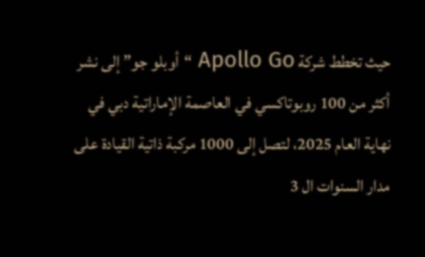حيث تخطط شركة Apollo Go “أوبلو جو” إلى نشر أكثر من 100 روبوتاكسي في العاصمة الإماراتية دبي في نهاية العام 2025، لتصل إلى 1000 مركبة ذاتية القيادة على مدار السنوات ال 3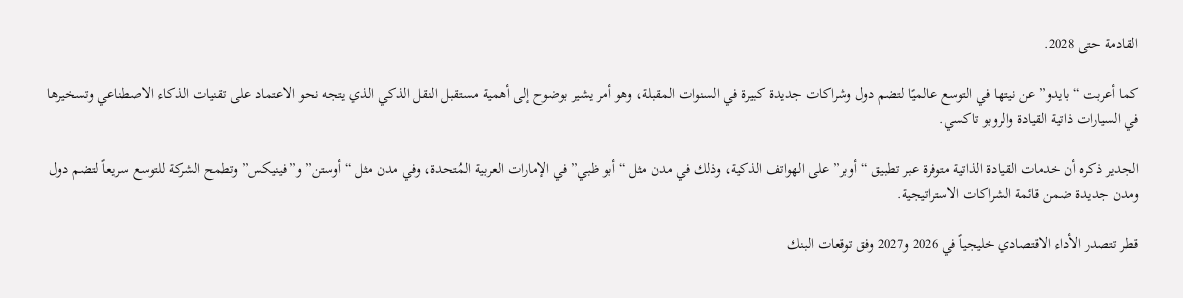القادمة حتى 2028.

كما أعربت “بايدو” عن نيتها في التوسع عالميًا لتضم دول وشراكات جديدة كبيرة في السنوات المقبلة، وهو أمر يشير بوضوح إلى أهمية مستقبل النقل الذكي الذي يتجه نحو الاعتماد على تقنيات الذكاء الاصطناعي وتسخيرها في السيارات ذاتية القيادة والروبو تاكسي.

الجدير ذكره أن خدمات القيادة الذاتية متوفرة عبر تطبيق “أوبر” على الهواتف الذكية، وذلك في مدن مثل “أبو ظبي” في الإمارات العربية المُتحدة، وفي مدن مثل “أوستن” و”فينيكس” وتطمح الشركة للتوسع سريعاً لتضم دول ومدن جديدة ضمن قائمة الشراكات الاستراتيجية.

قطر تتصدر الأداء الاقتصادي خليجياً في 2026 و2027 وفق توقعات البنك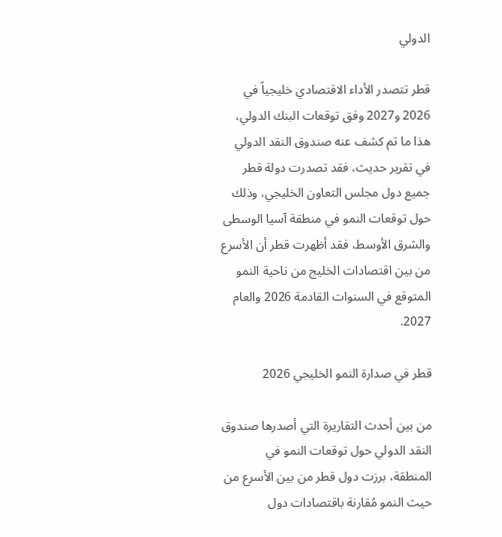الدولي

قطر تتصدر الأداء الاقتصادي خليجياً في 2026 و2027 وفق توقعات البنك الدولي، هذا ما تم كشف عنه صندوق النقد الدولي في تقرير حديث، فقد تصدرت دولة قطر جميع دول مجلس التعاون الخليجي، وذلك حول توقعات النمو في منطقة آسيا الوسطى والشرق الأوسط، فقد أظهرت قطر أن الأسرع من بين اقتصادات الخليج من ناحية النمو المتوقع في السنوات القادمة 2026 والعام 2027.

قطر في صدارة النمو الخليجي 2026

من بين أحدث التقاريرة التي أصدرها صندوق النقد الدولي حول توقعات النمو في المنطقة، برزت دول قطر من بين الأسرع من حيث النمو مُقارنة باقتصادات دول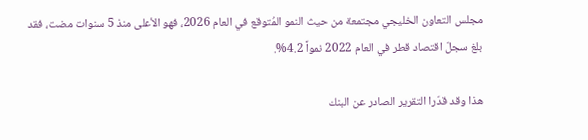مجلس التعاون الخليجي مجتمعة من حيث النمو المُتوقع في العام 2026، فهو الأعلى منذ 5 سنوات مضت، فقد بلغ سجلّ اقتصاد قطر في العام 2022 نمواً 4.2%.

هذا وقد قدّرا التقرير الصادر عن البنك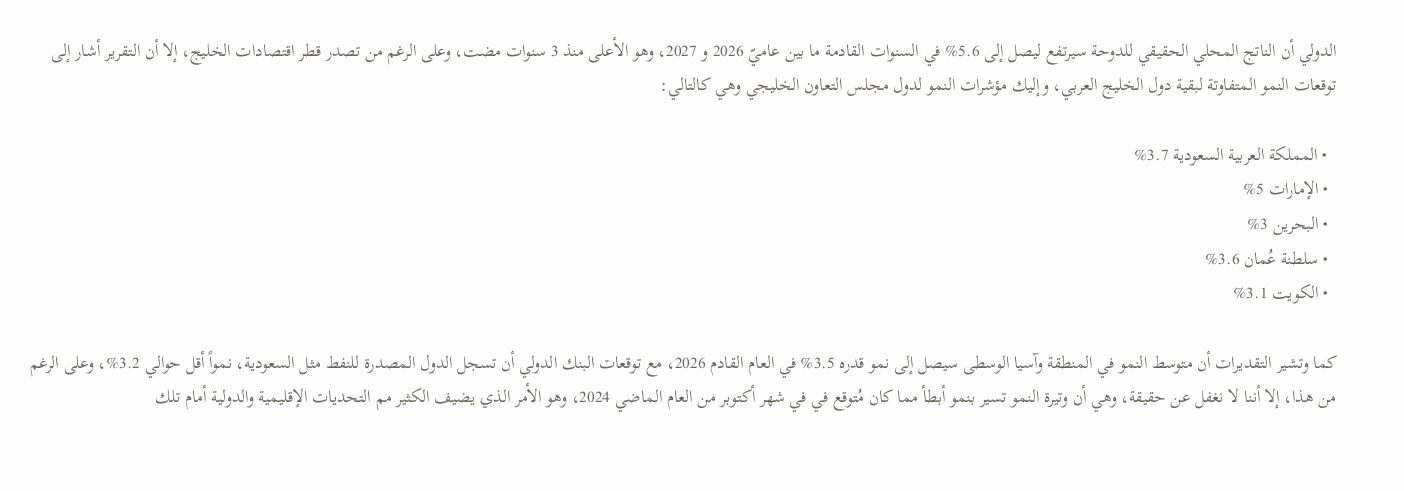الدولي أن الناتج المحلي الحقيقي للدوحة سيرتفع ليصل إلى 5.6% في السنوات القادمة ما بين عاميّ 2026 و 2027، وهو الأعلى منذ 3 سنوات مضت، وعلى الرغم من تصدر قطر اقتصادات الخليج، إلا أن التقرير أشار إلى توقعات النمو المتفاوتة لبقية دول الخليج العربي، وإليك مؤشرات النمو لدول مجلس التعاون الخليجي وهي كالتالي:

  • المملكة العربية السعودية 3.7%
  • الإمارات 5%
  • البحرين 3%
  • سلطنة عُمان 3.6%
  • الكويت 3.1%

كما وتشير التقديرات أن متوسط النمو في المنطقة وآسيا الوسطى سيصل إلى نمو قدره 3.5% في العام القادم 2026، مع توقعات البنك الدولي أن تسجل الدول المصدرة للنفط مثل السعودية، نمواً أقل حوالي 3.2%، وعلى الرغم من هذا، إلا أننا لا نغفل عن حقيقة، وهي أن وتيرة النمو تسير بنمو أبطأ مما كان مُتوقع في في شهر أكتوبر من العام الماضي 2024، وهو الأمر الذي يضيف الكثير مم التحديات الإقليمية والدولية أمام تلك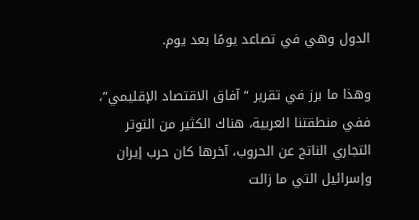الدول وهي في تصاعد يومًا بعد يوم.

وهذا ما برز في تقرير “آفاق الاقتصاد الإقليمي”، ففي منطقتنا العربية، هناك الكثير من التوتر التجاري الناتج عن الحروب، آخرها كان حرب إيران وإسرائيل التي ما زالت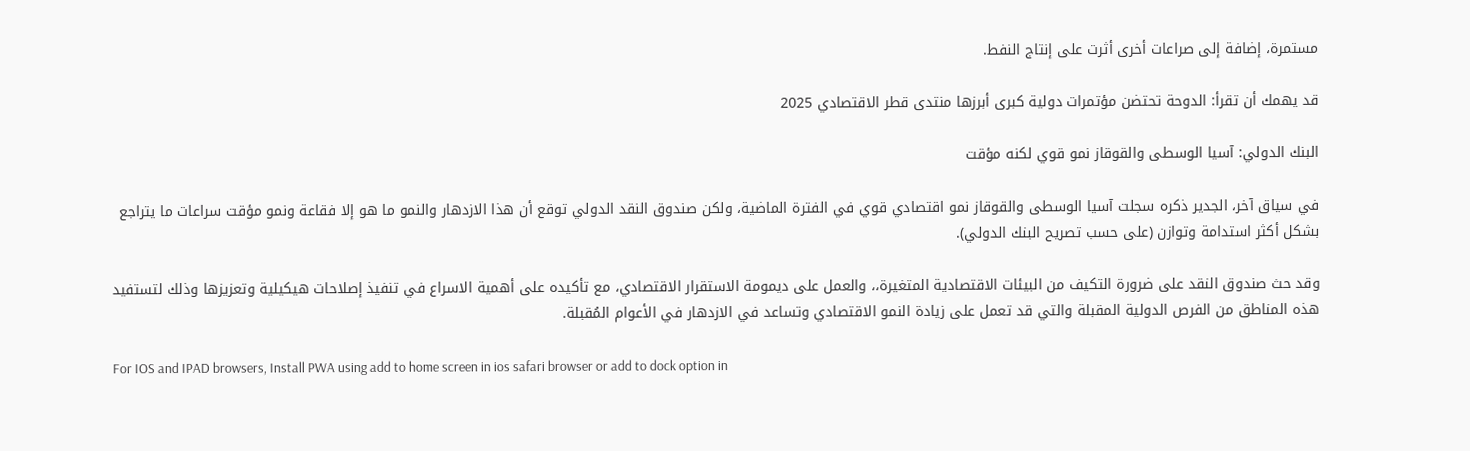مستمرة، إضافة إلى صراعات أخرى أثرت على إنتاج النفط.

قد يهمك أن تقرأ: الدوحة تحتضن مؤتمرات دولية كبرى أبرزها منتدى قطر الاقتصادي 2025

البنك الدولي: آسيا الوسطى والقوقاز نمو قوي لكنه مؤقت

في سياق آخر، الجدير ذكره سجلت آسيا الوسطى والقوقاز نمو اقتصادي قوي في الفترة الماضية، ولكن صندوق النقد الدولي توقع أن هذا الازدهار والنمو ما هو إلا فقاعة ونمو مؤقت سراعات ما يتراجع بشكل أكثر استدامة وتوازن (على حسب تصريح البنك الدولي).

وقد حث صندوق النقد على ضرورة التكيف من البيئات الاقتصادية المتغيرة،، والعمل على ديمومة الاستقرار الاقتصادي، مع تأكيده على أهمية الاسراع في تنفيذ إصلاحات هيكيلية وتعزيزها وذلك لتستفيد هذه المناطق من الفرص الدولية المقبلة والتي قد تعمل على زيادة النمو الاقتصادي وتساعد في الازدهار في الأعوام المُقبلة.

For IOS and IPAD browsers, Install PWA using add to home screen in ios safari browser or add to dock option in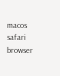macos safari browser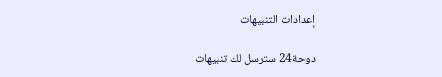إعدادات التنبيهات

دوحة24 سترسل لك تنبيهات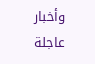وأخبار عاجلة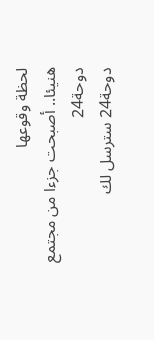لحظة وقوعها
هنيئا.. أصبحت جزءا من مجتمع دوحة24
دوحة24 سترسل لك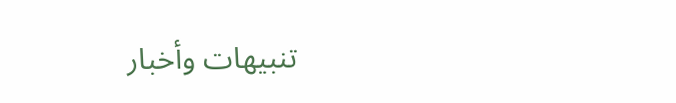تنبيهات وأخبار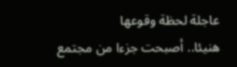عاجلة لحظة وقوعها
هنيئا.. أصبحت جزءا من مجتمع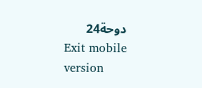دوحة24
Exit mobile version